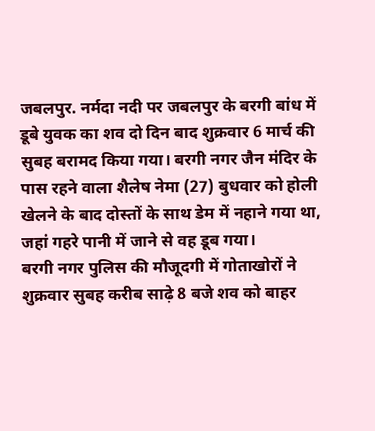जबलपुर. नर्मदा नदी पर जबलपुर के बरगी बांध में डूबे युवक का शव दो दिन बाद शुक्रवार 6 मार्च की सुबह बरामद किया गया। बरगी नगर जैन मंदिर के पास रहने वाला शैलेष नेमा (27) बुधवार को होली खेलने के बाद दोस्तों के साथ डेम में नहाने गया था, जहां गहरे पानी में जाने से वह डूब गया।
बरगी नगर पुलिस की मौजूदगी में गोताखोरों ने शुक्रवार सुबह करीब साढ़े 8 बजे शव को बाहर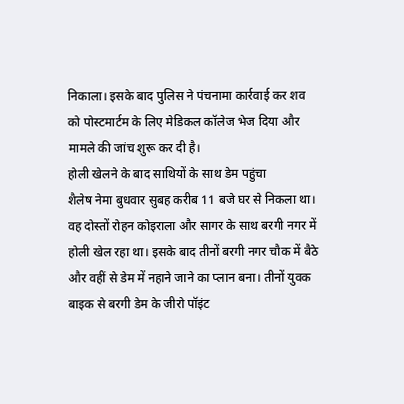निकाला। इसके बाद पुलिस ने पंचनामा कार्रवाई कर शव को पोस्टमार्टम के लिए मेडिकल कॉलेज भेज दिया और मामले की जांच शुरू कर दी है।
होली खेलने के बाद साथियों के साथ डेम पहुंचा
शैलेष नेमा बुधवार सुबह करीब 11 बजे घर से निकला था। वह दोस्तों रोहन कोइराला और सागर के साथ बरगी नगर में होली खेल रहा था। इसके बाद तीनों बरगी नगर चौक में बैठे और वहीं से डेम में नहाने जाने का प्लान बना। तीनों युवक बाइक से बरगी डेम के जीरो पॉइंट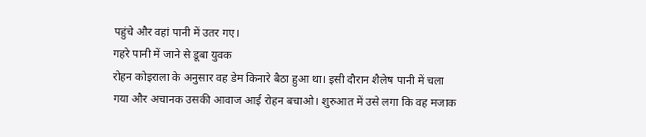पहुंचे और वहां पानी में उतर गए।
गहरे पानी में जाने से डूबा युवक
रोहन कोइराला के अनुसार वह डेम किनारे बैठा हुआ था। इसी दौरान शैलेष पानी में चला गया और अचानक उसकी आवाज आई रोहन बचाओ। शुरुआत में उसे लगा कि वह मजाक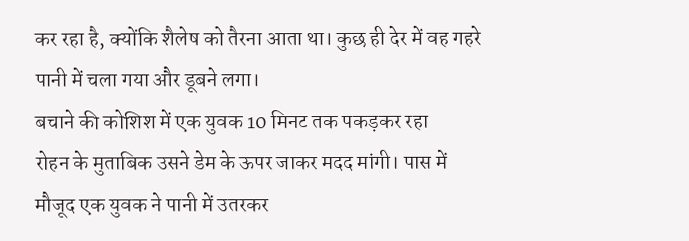कर रहा है, क्योंकि शैलेष को तैरना आता था। कुछ ही देर में वह गहरे पानी में चला गया और डूबने लगा।
बचाने की कोशिश में एक युवक 10 मिनट तक पकड़कर रहा
रोहन के मुताबिक उसने डेम के ऊपर जाकर मदद मांगी। पास में मौजूद एक युवक ने पानी में उतरकर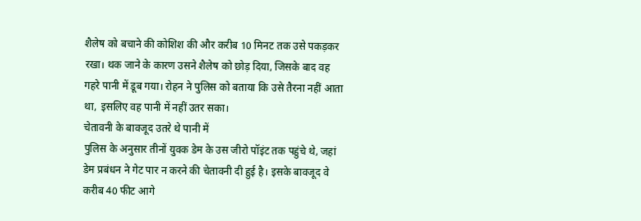शैलेष को बचाने की कोशिश की और करीब 10 मिनट तक उसे पकड़कर रखा। थक जाने के कारण उसने शैलेष को छोड़ दिया, जिसके बाद वह गहरे पानी में डूब गया। रोहन ने पुलिस को बताया कि उसे तैरना नहीं आता था, इसलिए वह पानी में नहीं उतर सका।
चेतावनी के बावजूद उतरे थे पानी में
पुलिस के अनुसार तीनों युवक डेम के उस जीरो पॉइंट तक पहुंचे थे, जहां डेम प्रबंधन ने गेट पार न करने की चेतावनी दी हुई है। इसके बावजूद वे करीब 40 फीट आगे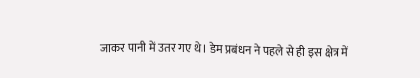जाकर पानी में उतर गए थे। डेम प्रबंधन ने पहले से ही इस क्षेत्र में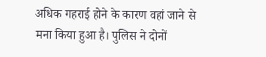अधिक गहराई होने के कारण वहां जाने से मना किया हुआ है। पुलिस ने दोनों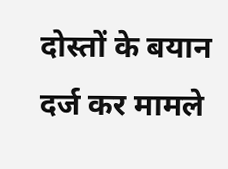दोस्तों के बयान दर्ज कर मामले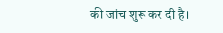की जांच शुरू कर दी है।